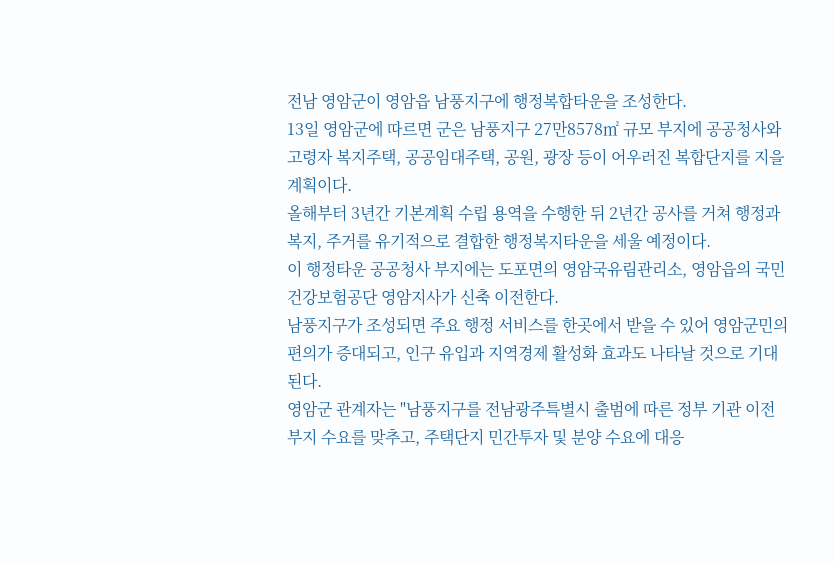전남 영암군이 영암읍 남풍지구에 행정복합타운을 조성한다.
13일 영암군에 따르면 군은 남풍지구 27만8578㎡ 규모 부지에 공공청사와 고령자 복지주택, 공공임대주택, 공원, 광장 등이 어우러진 복합단지를 지을 계획이다.
올해부터 3년간 기본계획 수립 용역을 수행한 뒤 2년간 공사를 거쳐 행정과 복지, 주거를 유기적으로 결합한 행정복지타운을 세울 예정이다.
이 행정타운 공공청사 부지에는 도포면의 영암국유림관리소, 영암읍의 국민건강보험공단 영암지사가 신축 이전한다.
남풍지구가 조성되면 주요 행정 서비스를 한곳에서 받을 수 있어 영암군민의 편의가 증대되고, 인구 유입과 지역경제 활성화 효과도 나타날 것으로 기대된다.
영암군 관계자는 "남풍지구를 전남광주특별시 출범에 따른 정부 기관 이전 부지 수요를 맞추고, 주택단지 민간투자 및 분양 수요에 대응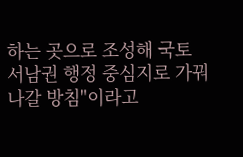하는 곳으로 조성해 국토 서남권 행정 중심지로 가꿔나갈 방침"이라고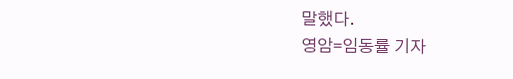말했다.
영암=임동률 기자